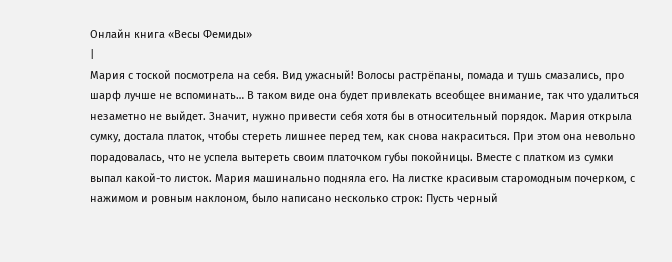Онлайн книга «Весы Фемиды»
|
Мария с тоской посмотрела на себя. Вид ужасный! Волосы растрёпаны, помада и тушь смазались, про шарф лучше не вспоминать… В таком виде она будет привлекать всеобщее внимание, так что удалиться незаметно не выйдет. Значит, нужно привести себя хотя бы в относительный порядок. Мария открыла сумку, достала платок, чтобы стереть лишнее перед тем, как снова накраситься. При этом она невольно порадовалась, что не успела вытереть своим платочком губы покойницы. Вместе с платком из сумки выпал какой-то листок. Мария машинально подняла его. На листке красивым старомодным почерком, с нажимом и ровным наклоном, было написано несколько строк: Пусть черный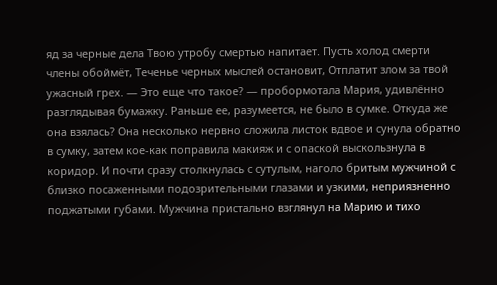яд за черные дела Твою утробу смертью напитает. Пусть холод смерти члены обоймёт, Теченье черных мыслей остановит, Отплатит злом за твой ужасный грех. — Это еще что такое? — пробормотала Мария, удивлённо разглядывая бумажку. Раньше ее, разумеется, не было в сумке. Откуда же она взялась? Она несколько нервно сложила листок вдвое и сунула обратно в сумку, затем кое-как поправила макияж и с опаской выскользнула в коридор. И почти сразу столкнулась с сутулым, наголо бритым мужчиной с близко посаженными подозрительными глазами и узкими, неприязненно поджатыми губами. Мужчина пристально взглянул на Марию и тихо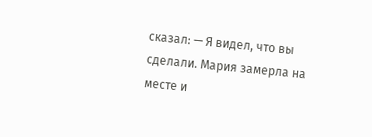сказал: — Я видел, что вы сделали. Мария замерла на месте и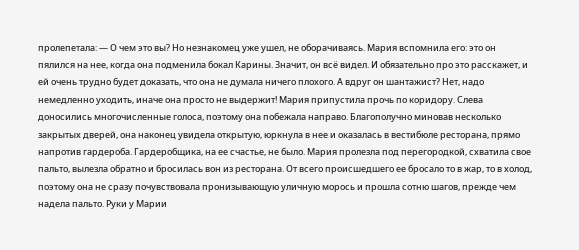пролепетала: — О чем это вы? Но незнакомец уже ушел, не оборачиваясь. Мария вспомнила его: это он пялился на нее, когда она подменила бокал Карины. Значит, он всё видел. И обязательно про это расскажет, и ей очень трудно будет доказать, что она не думала ничего плохого. А вдруг он шантажист? Нет, надо немедленно уходить, иначе она просто не выдержит! Мария припустила прочь по коридору. Слева доносились многочисленные голоса, поэтому она побежала направо. Благополучно миновав несколько закрытых дверей, она наконец увидела открытую, юркнула в нее и оказалась в вестибюле ресторана, прямо напротив гардероба. Гардеробщика, на ее счастье, не было. Мария пролезла под перегородкой, схватила свое пальто, вылезла обратно и бросилась вон из ресторана. От всего происшедшего ее бросало то в жар, то в холод, поэтому она не сразу почувствовала пронизывающую уличную морось и прошла сотню шагов, прежде чем надела пальто. Руки у Марии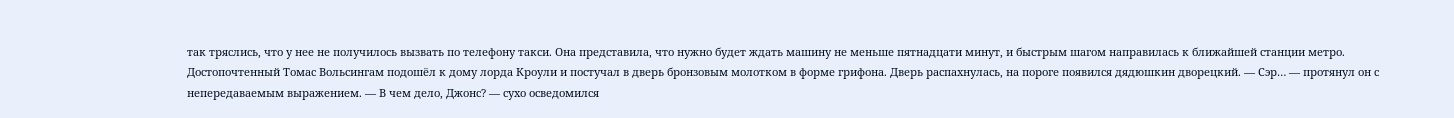так тряслись, что у нее не получилось вызвать по телефону такси. Она представила, что нужно будет ждать машину не меньше пятнадцати минут, и быстрым шагом направилась к ближайшей станции метро. Достопочтенный Томас Вольсингам подошёл к дому лорда Кроули и постучал в дверь бронзовым молотком в форме грифона. Дверь распахнулась, на пороге появился дядюшкин дворецкий. — Сэр… — протянул он с непередаваемым выражением. — В чем дело, Джонс? — сухо осведомился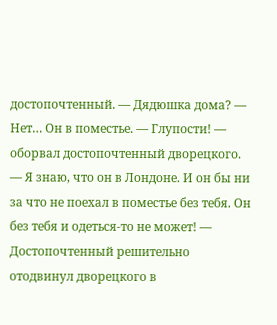достопочтенный. — Дядюшка дома? — Нет… Он в поместье. — Глупости! — оборвал достопочтенный дворецкого. — Я знаю, что он в Лондоне. И он бы ни за что не поехал в поместье без тебя. Он без тебя и одеться-то не может! — Достопочтенный решительно отодвинул дворецкого в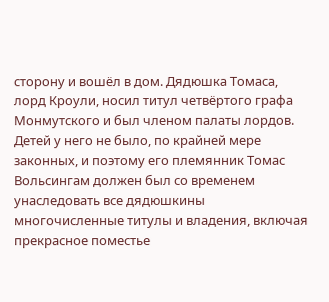сторону и вошёл в дом. Дядюшка Томаса, лорд Кроули, носил титул четвёртого графа Монмутского и был членом палаты лордов. Детей у него не было, по крайней мере законных, и поэтому его племянник Томас Вольсингам должен был со временем унаследовать все дядюшкины многочисленные титулы и владения, включая прекрасное поместье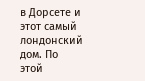в Дорсете и этот самый лондонский дом. По этой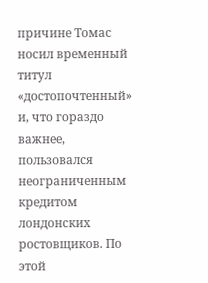причине Томас носил временный титул «достопочтенный» и, что гораздо важнее, пользовался неограниченным кредитом лондонских ростовщиков. По этой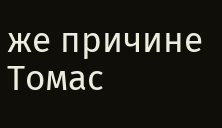же причине Томас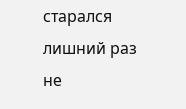старался лишний раз не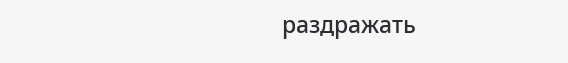раздражать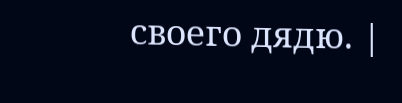своего дядю. |